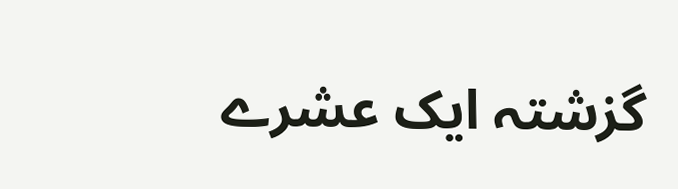گزشتہ ایک عشرے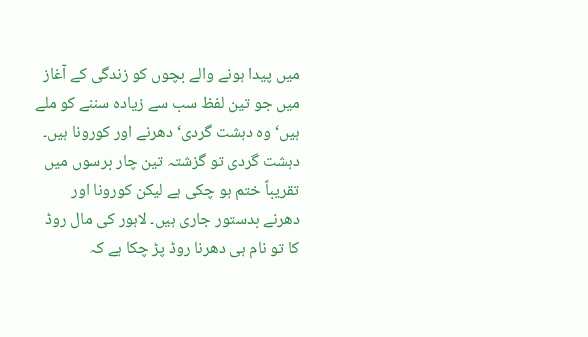میں پیدا ہونے والے بچوں کو زندگی کے آغاز میں جو تین لفظ سب سے زیادہ سننے کو ملے ہیں‘ وہ دہشت گردی‘ دھرنے اور کورونا ہیں۔ دہشت گردی تو گزشتہ تین چار برسوں میں تقریباً ختم ہو چکی ہے لیکن کورونا اور دھرنے بدستور جاری ہیں۔ لاہور کی مال روڈ کا تو نام ہی دھرنا روڈ پڑ چکا ہے کہ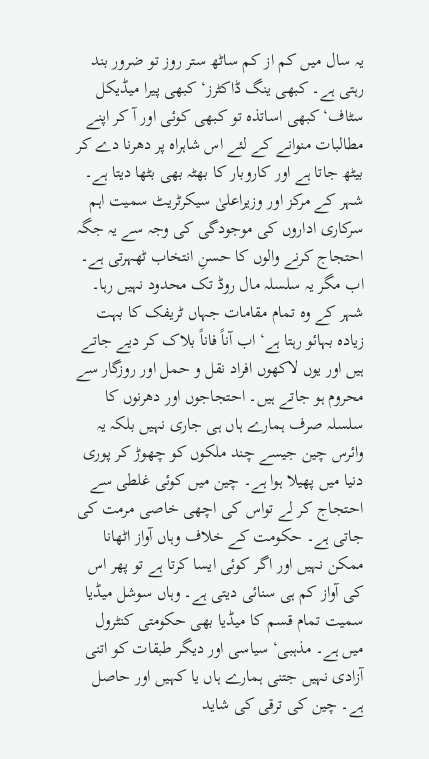یہ سال میں کم از کم ساٹھ ستر روز تو ضرور بند رہتی ہے۔ کبھی ینگ ڈاکٹرز‘ کبھی پیرا میڈیکل سٹاف‘ کبھی اساتذہ تو کبھی کوئی اور آ کر اپنے مطالبات منوانے کے لئے اس شاہراہ پر دھرنا دے کر بیٹھ جاتا ہے اور کاروبار کا بھٹہ بھی بٹھا دیتا ہے۔ شہر کے مرکز اور وزیراعلیٰ سیکرٹریٹ سمیت اہم سرکاری اداروں کی موجودگی کی وجہ سے یہ جگہ احتجاج کرنے والوں کا حسنِ انتخاب ٹھہرتی ہے۔ اب مگر یہ سلسلہ مال روڈ تک محدود نہیں رہا۔ شہر کے وہ تمام مقامات جہاں ٹریفک کا بہت زیادہ بہائو رہتا ہے‘ اب آناً فاناً بلاک کر دیے جاتے ہیں اور یوں لاکھوں افراد نقل و حمل اور روزگار سے محروم ہو جاتے ہیں۔ احتجاجوں اور دھرنوں کا سلسلہ صرف ہمارے ہاں ہی جاری نہیں بلکہ یہ وائرس چین جیسے چند ملکوں کو چھوڑ کر پوری دنیا میں پھیلا ہوا ہے۔ چین میں کوئی غلطی سے احتجاج کر لے تواس کی اچھی خاصی مرمت کی جاتی ہے۔ حکومت کے خلاف وہاں آواز اٹھانا ممکن نہیں اور اگر کوئی ایسا کرتا ہے تو پھر اس کی آواز کم ہی سنائی دیتی ہے۔ وہاں سوشل میڈیا سمیت تمام قسم کا میڈیا بھی حکومتی کنٹرول میں ہے۔ مذہبی‘ سیاسی اور دیگر طبقات کو اتنی آزادی نہیں جتنی ہمارے ہاں یا کہیں اور حاصل ہے۔ چین کی ترقی کی شاید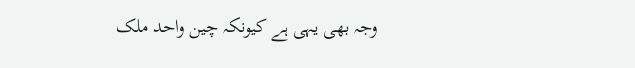وجہ بھی یہی ہے کیونکہ چین واحد ملک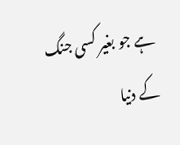ہے جو بغیر کسی جنگ کے دنیا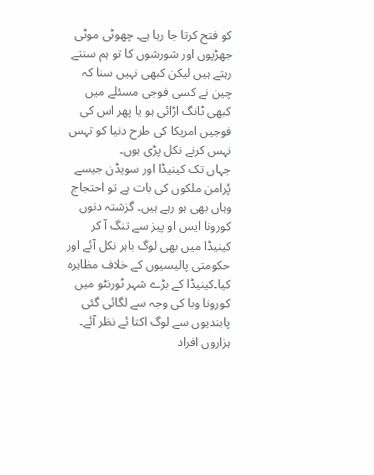کو فتح کرتا جا رہا ہے۔ چھوٹی موٹی جھڑپوں اور شورشوں کا تو ہم سنتے رہتے ہیں لیکن کبھی نہیں سنا کہ چین نے کسی فوجی مسئلے میں کبھی ٹانگ اڑائی ہو یا پھر اس کی فوجیں امریکا کی طرح دنیا کو تہس نہس کرنے نکل پڑی ہوں۔
جہاں تک کینیڈا اور سویڈن جیسے پُرامن ملکوں کی بات ہے تو احتجاج وہاں بھی ہو رہے ہیں۔ گزشتہ دنوں کورونا ایس او پیز سے تنگ آ کر کینیڈا میں بھی لوگ باہر نکل آئے اور حکومتی پالیسیوں کے خلاف مظاہرہ کیا۔کینیڈا کے بڑے شہر ٹورنٹو میں کورونا وبا کی وجہ سے لگائی گئی پابندیوں سے لوگ اکتا ئے نظر آئے۔ ہزاروں افراد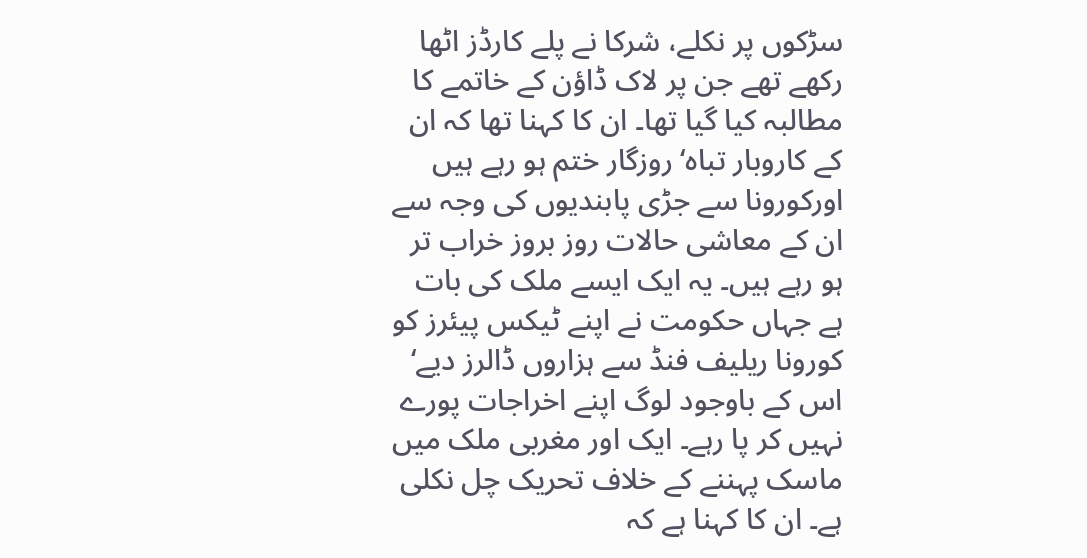سڑکوں پر نکلے، شرکا نے پلے کارڈز اٹھا رکھے تھے جن پر لاک ڈاؤن کے خاتمے کا مطالبہ کیا گیا تھا۔ ان کا کہنا تھا کہ ان کے کاروبار تباہ‘ روزگار ختم ہو رہے ہیں اورکورونا سے جڑی پابندیوں کی وجہ سے ان کے معاشی حالات روز بروز خراب تر ہو رہے ہیں۔ یہ ایک ایسے ملک کی بات ہے جہاں حکومت نے اپنے ٹیکس پیئرز کو کورونا ریلیف فنڈ سے ہزاروں ڈالرز دیے‘ اس کے باوجود لوگ اپنے اخراجات پورے نہیں کر پا رہے۔ ایک اور مغربی ملک میں ماسک پہننے کے خلاف تحریک چل نکلی ہے۔ ان کا کہنا ہے کہ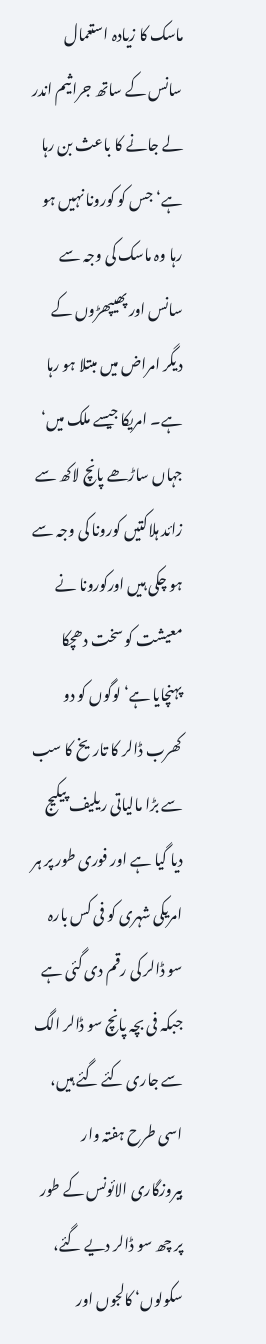ماسک کا زیادہ استعمال سانس کے ساتھ جراثیم اندر لے جانے کا باعث بن رہا ہے‘ جس کو کورونا نہیں ہو رہا وہ ماسک کی وجہ سے سانس اور پھیپھڑوں کے دیگر امراض میں مبتلا ہو رہا ہے۔ امریکا جیسے ملک میں‘ جہاں ساڑھے پانچ لاکھ سے زائد ہلاکتیں کورونا کی وجہ سے ہو چکی ہیں اورکورونا نے معیشت کو سخت دھچکا پہنچایا ہے‘ لوگوں کو دو کھرب ڈالر کا تاریخ کا سب سے بڑا مالیاتی ریلیف پیکیج دیا گیا ہے اور فوری طور پر ہر
امریکی شہری کو فی کس بارہ سو ڈالر کی رقم دی گئی ہے جبکہ فی بچہ پانچ سو ڈالر الگ سے جاری کئے گئے ہیں، اسی طرح ہفتہ وار بیروزگاری الائونس کے طور پر چھ سو ڈالر دیے گئے، سکولوں‘ کالجوں اور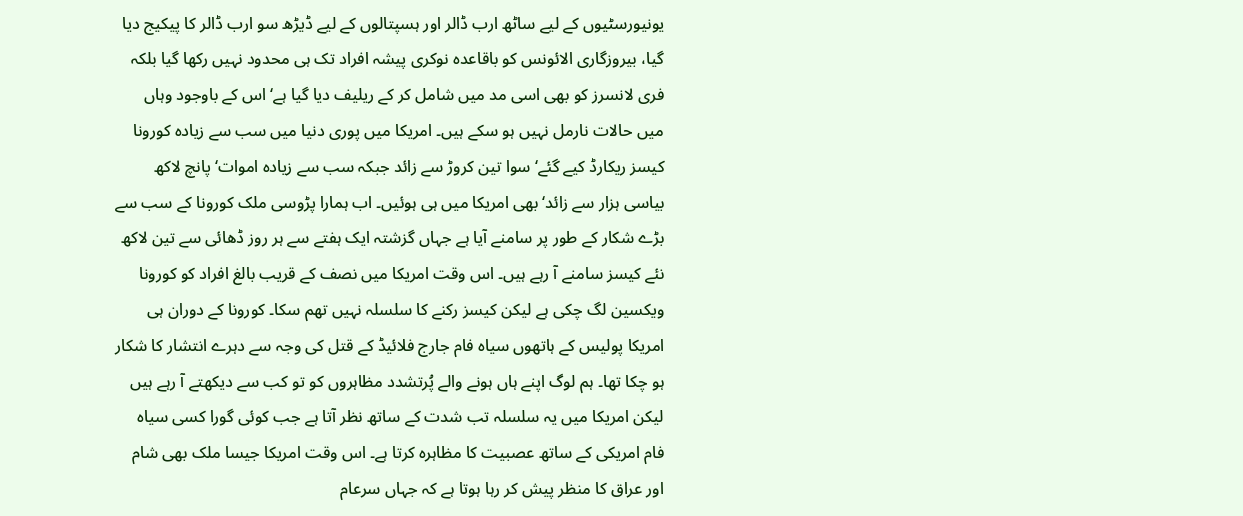یونیورسٹیوں کے لیے ساٹھ ارب ڈالر اور ہسپتالوں کے لیے ڈیڑھ سو ارب ڈالر کا پیکیج دیا گیا، بیروزگاری الائونس کو باقاعدہ نوکری پیشہ افراد تک ہی محدود نہیں رکھا گیا بلکہ فری لانسرز کو بھی اسی مد میں شامل کر کے ریلیف دیا گیا ہے‘ اس کے باوجود وہاں میں حالات نارمل نہیں ہو سکے ہیں۔ امریکا میں پوری دنیا میں سب سے زیادہ کورونا کیسز ریکارڈ کیے گئے‘ سوا تین کروڑ سے زائد جبکہ سب سے زیادہ اموات‘ پانچ لاکھ بیاسی ہزار سے زائد‘ بھی امریکا میں ہی ہوئیں۔ اب ہمارا پڑوسی ملک کورونا کے سب سے بڑے شکار کے طور پر سامنے آیا ہے جہاں گزشتہ ایک ہفتے سے ہر روز ڈھائی سے تین لاکھ نئے کیسز سامنے آ رہے ہیں۔ اس وقت امریکا میں نصف کے قریب بالغ افراد کو کورونا ویکسین لگ چکی ہے لیکن کیسز رکنے کا سلسلہ نہیں تھم سکا۔ کورونا کے دوران ہی امریکا پولیس کے ہاتھوں سیاہ فام جارج فلائیڈ کے قتل کی وجہ سے دہرے انتشار کا شکار ہو چکا تھا۔ ہم لوگ اپنے ہاں ہونے والے پُرتشدد مظاہروں کو تو کب سے دیکھتے آ رہے ہیں لیکن امریکا میں یہ سلسلہ تب شدت کے ساتھ نظر آتا ہے جب کوئی گورا کسی سیاہ فام امریکی کے ساتھ عصبیت کا مظاہرہ کرتا ہے۔ اس وقت امریکا جیسا ملک بھی شام اور عراق کا منظر پیش کر رہا ہوتا ہے کہ جہاں سرعام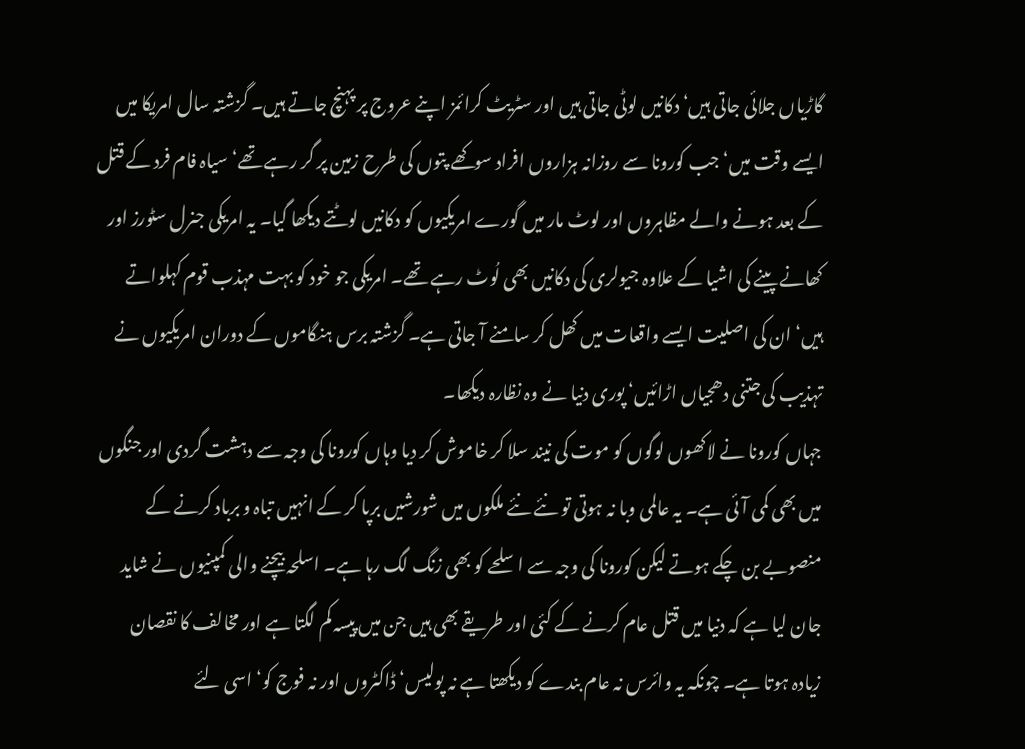گاڑیاں جلائی جاتی ہیں‘ دکانیں لوٹی جاتی ہیں اور سٹریٹ کرائمز اپنے عروج پر پہنچ جاتے ہیں۔ گزشتہ سال امریکا میں ایسے وقت میں‘ جب کورونا سے روزانہ ہزاروں افراد سوکھے پتوں کی طرح زمین پر گر رہے تھے‘ سیاہ فام فرد کے قتل کے بعد ہونے والے مظاہروں اور لوٹ مار میں گورے امریکیوں کو دکانیں لوٹتے دیکھا گیا۔ یہ امریکی جنرل سٹورز اور کھانے پینے کی اشیا کے علاوہ جیولری کی دکانیں بھی لُوٹ رہے تھے۔ امریکی جو خود کو بہت مہذب قوم کہلواتے ہیں‘ ان کی اصلیت ایسے واقعات میں کھل کر سامنے آ جاتی ہے۔ گزشتہ برس ہنگاموں کے دوران امریکیوں نے تہذیب کی جتنی دھجیاں اڑائیں‘ پوری دنیا نے وہ نظارہ دیکھا۔
جہاں کورونا نے لاکھوں لوگوں کو موت کی نیند سلا کر خاموش کر دیا وہاں کورونا کی وجہ سے دہشت گردی اور جنگوں میں بھی کمی آئی ہے۔ یہ عالمی وبا نہ ہوتی تو نئے نئے ملکوں میں شورشیں برپا کر کے انہیں تباہ و برباد کرنے کے منصوبے بن چکے ہوتے لیکن کورونا کی وجہ سے اسلحے کو بھی زنگ لگ رہا ہے۔ اسلحہ بیچنے والی کمپنیوں نے شاید جان لیا ہے کہ دنیا میں قتل عام کرنے کے کئی اور طریقے بھی ہیں جن میں پیسہ کم لگتا ہے اور مخالف کا نقصان زیادہ ہوتا ہے۔ چونکہ یہ وائرس نہ عام بندے کو دیکھتا ہے نہ پولیس‘ ڈاکٹروں اور نہ فوج کو‘ اسی لئے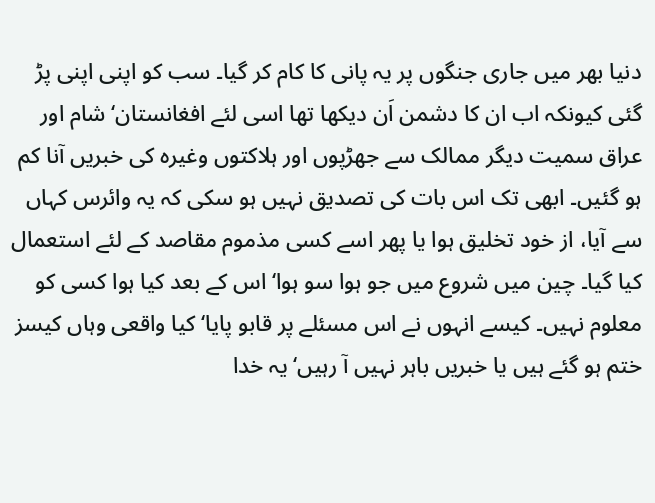دنیا بھر میں جاری جنگوں پر یہ پانی کا کام کر گیا۔ سب کو اپنی اپنی پڑ گئی کیونکہ اب ان کا دشمن اَن دیکھا تھا اسی لئے افغانستان‘ شام اور عراق سمیت دیگر ممالک سے جھڑپوں اور ہلاکتوں وغیرہ کی خبریں آنا کم ہو گئیں۔ ابھی تک اس بات کی تصدیق نہیں ہو سکی کہ یہ وائرس کہاں سے آیا، از خود تخلیق ہوا یا پھر اسے کسی مذموم مقاصد کے لئے استعمال کیا گیا۔ چین میں شروع میں جو ہوا سو ہوا‘ اس کے بعد کیا ہوا کسی کو معلوم نہیں۔ کیسے انہوں نے اس مسئلے پر قابو پایا‘ کیا واقعی وہاں کیسز ختم ہو گئے ہیں یا خبریں باہر نہیں آ رہیں‘ یہ خدا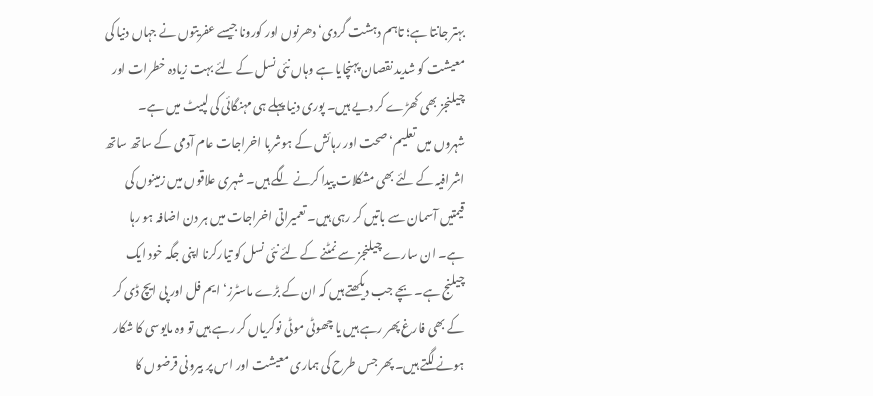بہتر جانتا ہے؛ تاہم دہشت گردی‘ دھرنوں اور کورونا جیسے عفریتوں نے جہاں دنیا کی معیشت کو شدید نقصان پہنچایا ہے وہاں نئی نسل کے لئے بہت زیادہ خطرات اور چیلنجز بھی کھڑے کر دیے ہیں۔ پوری دنیا پہلے ہی مہنگائی کی لپیٹ میں ہے۔ شہروں میں تعلیم‘ صحت اور رہائش کے ہوشربا اخراجات عام آدمی کے ساتھ ساتھ اشرافیہ کے لئے بھی مشکلات پیدا کرنے لگے ہیں۔ شہری علاقوں میں زمینوں کی قیمتیں آسمان سے باتیں کر رہی ہیں۔ تعمیراتی اخراجات میں ہر دن اضافہ ہو رہا ہے۔ ان سارے چیلنجز سے نمٹنے کے لئے نئی نسل کو تیارکرنا اپنی جگہ خود ایک چیلنج ہے۔ بچے جب دیکھتے ہیں کہ ان کے بڑے ماسٹرز‘ ایم فل اور پی ایچ ڈی کر کے بھی فارغ پھر رہے ہیں یا چھوٹی موٹی نوکریاں کر رہے ہیں تو وہ مایوسی کا شکار ہونے لگتے ہیں۔ پھر جس طرح کی ہماری معیشت اور اس پر بیرونی قرضوں کا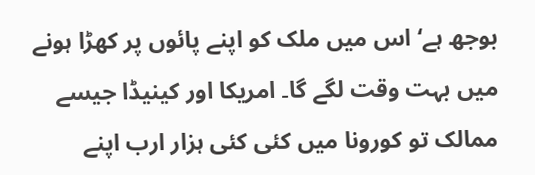بوجھ ہے‘ اس میں ملک کو اپنے پائوں پر کھڑا ہونے میں بہت وقت لگے گا۔ امریکا اور کینیڈا جیسے ممالک تو کورونا میں کئی کئی ہزار ارب اپنے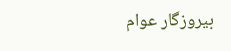بیروزگار عوام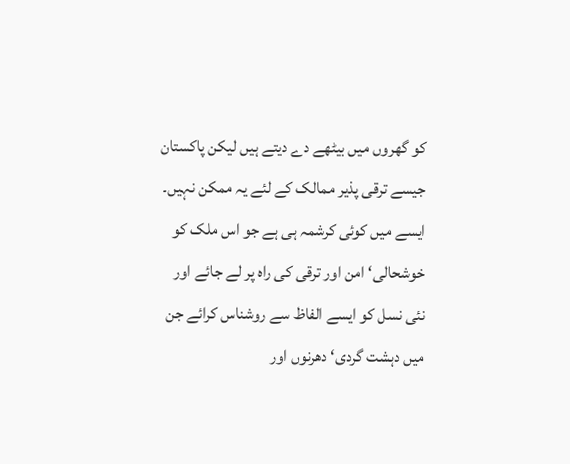کو گھروں میں بیٹھے دے دیتے ہیں لیکن پاکستان جیسے ترقی پذیر ممالک کے لئے یہ ممکن نہیں۔ ایسے میں کوئی کرشمہ ہی ہے جو اس ملک کو خوشحالی‘ امن اور ترقی کی راہ پر لے جائے اور نئی نسل کو ایسے الفاظ سے روشناس کرائے جن میں دہشت گردی‘ دھرنوں اور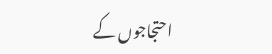احتجاجوں کے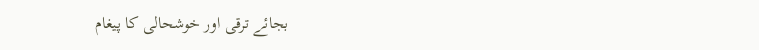بجائے ترقی اور خوشحالی کا پیغام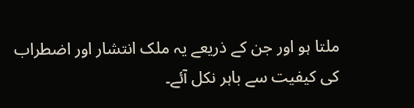ملتا ہو اور جن کے ذریعے یہ ملک انتشار اور اضطراب کی کیفیت سے باہر نکل آئے۔